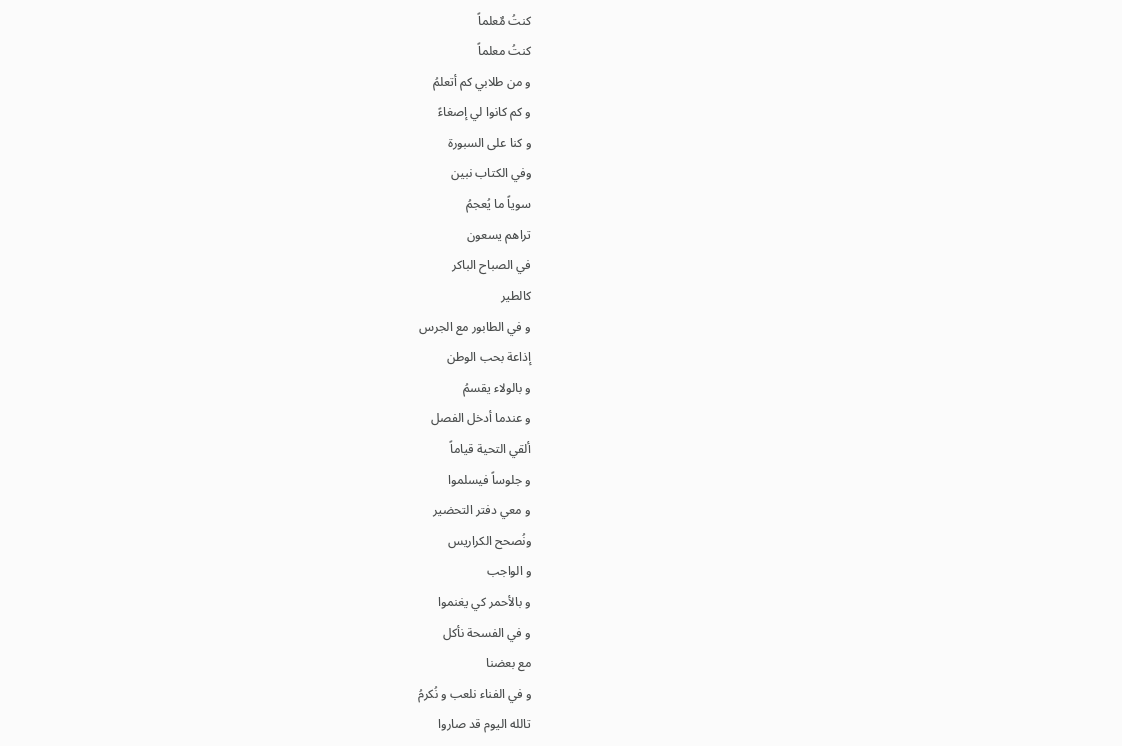كنتُ مٌعلماً
كنتُ معلماً
و من طلابي كم أتعلمُ
و كم كانوا لي إصغاءً
و كنا على السبورة
وفي الكتاب نبين
سوياً ما يُعجمُ
تراهم يسعون
في الصباح الباكر
كالطير
و في الطابور مع الجرس
إذاعة بحب الوطن
و بالولاء يقسمُ
و عندما أدخل الفصل
ألقي التحية قياماً
و جلوساً فيسلموا
و معي دفتر التحضير
ونُصحح الكراريس
و الواجب
و بالأحمر كي يغنموا
و في الفسحة نأكل
مع بعضنا
و في الفناء نلعب و نُكرمُ
تالله اليوم قد صاروا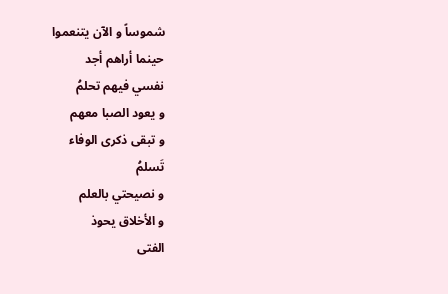شموساً و الآن يتنعموا
حينما أراهم أجد
نفسي فيهم تحلمُ
و يعود الصبا معهم
و تبقى ذكرى الوفاء
تَسلمُ
و نصيحتي بالعلم
و الأخلاق يحوذ
الفتى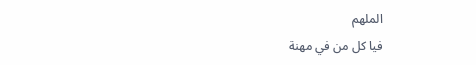الملهم
فيا كل من في مهنة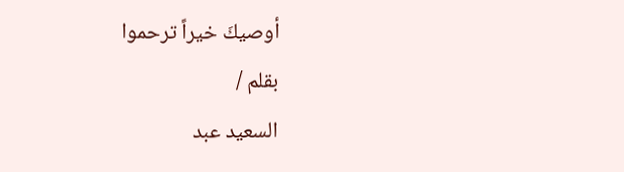أوصيكَ خيراً ترحموا
بقلم /
السعيد عبد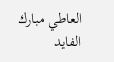العاطي مبارك الفايد